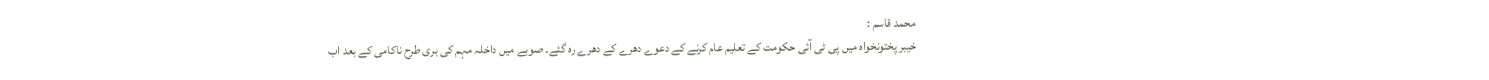محمد قاسم :
خیبر پختونخواہ میں پی ٹی آئی حکومت کے تعلیم عام کرنے کے دعوے دھرے کے دھرے رہ گئے۔ صوبے میں داخلہ مہم کی بری طرح ناکامی کے بعد اب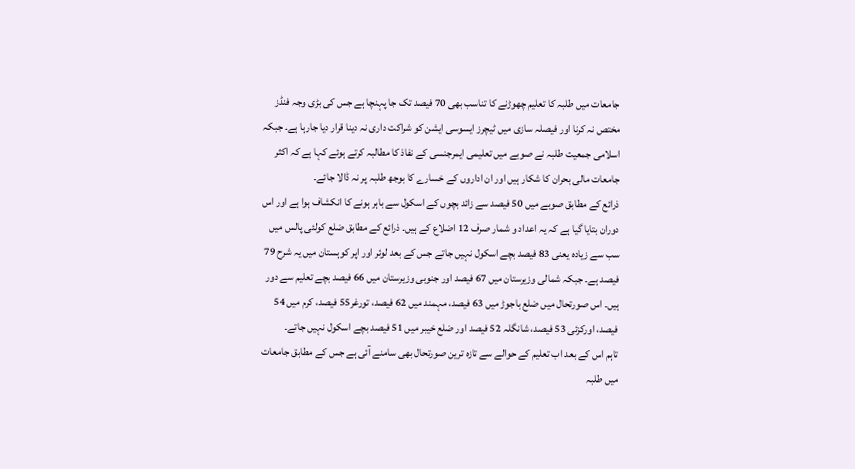جامعات میں طلبہ کا تعلیم چھوڑنے کا تناسب بھی 70 فیصد تک جا پہنچا ہے جس کی بڑی وجہ فنڈز مختص نہ کرنا اور فیصلہ سازی میں ٹیچرز ایسوسی ایشن کو شراکت داری نہ دینا قرار دیا جارہا ہے۔ جبکہ اسلامی جمعیت طلبہ نے صوبے میں تعلیمی ایمرجنسی کے نفاذ کا مطالبہ کرتے ہوئے کہا ہے کہ اکثر جامعات مالی بحران کا شکار ہیں اور ان اداروں کے خسارے کا بوجھ طلبہ پر نہ ڈالا جائے۔
ذرائع کے مطابق صوبے میں 50 فیصد سے زائد بچوں کے اسکول سے باہر ہونے کا انکشاف ہوا ہے اور اس دوران بتایا گیا ہے کہ یہ اعداد و شمار صرف 12 اضلاع کے ہیں۔ ذرائع کے مطابق ضلع کولئی پالس میں سب سے زیادہ یعنی 83 فیصد بچے اسکول نہیں جاتے جس کے بعد لوئر اور اپر کوہستان میں یہ شرح 79 فیصد ہے۔ جبکہ شمالی وزیرستان میں 67 فیصد اور جنوبی وزیرستان میں 66 فیصد بچے تعلیم سے دور ہیں۔ اس صورتحال میں ضلع باجوڑ میں 63 فیصد، مہمند میں 62 فیصد، تورغر55 فیصد، کرم میں 54 فیصد، اورکزئی 53 فیصد، شانگلہ 52 فیصد اور ضلع خیبر میں 51 فیصد بچے اسکول نہیں جاتے۔
تاہم اس کے بعد اب تعلیم کے حوالے سے تازہ ترین صورتحال بھی سامنے آئی ہے جس کے مطابق جامعات میں طلبہ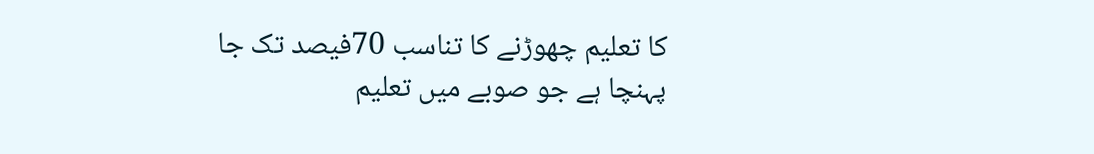کا تعلیم چھوڑنے کا تناسب 70فیصد تک جا پہنچا ہے جو صوبے میں تعلیم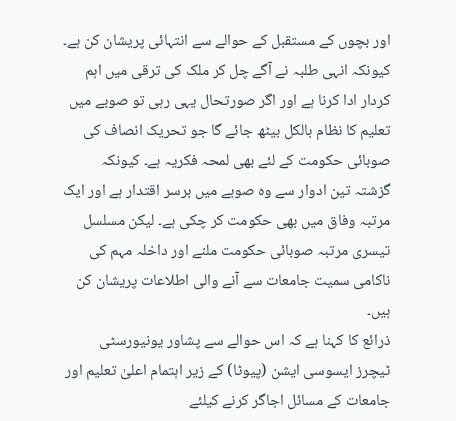اور بچوں کے مستقبل کے حوالے سے انتہائی پریشان کن ہے۔ کیونکہ انہی طلبہ نے آگے چل کر ملک کی ترقی میں اہم کردار ادا کرنا ہے اور اگر صورتحال یہی رہی تو صوبے میں تعلیم کا نظام بالکل بیٹھ جائے گا جو تحریک انصاف کی صوبائی حکومت کے لئے بھی لمحہ فکریہ ہے۔ کیونکہ گزشتہ تین ادوار سے وہ صوبے میں برسر اقتدار ہے اور ایک مرتبہ وفاق میں بھی حکومت کر چکی ہے۔ لیکن مسلسل تیسری مرتبہ صوبائی حکومت ملنے اور داخلہ مہم کی ناکامی سمیت جامعات سے آنے والی اطلاعات پریشان کن ہیں۔
ذرائع کا کہنا ہے کہ اس حوالے سے پشاور یونیورسٹی ٹیچرز ایسوسی ایشن (پیوٹا) کے زیر اہتمام اعلیٰ تعلیم اور جامعات کے مسائل اجاگر کرنے کیلئے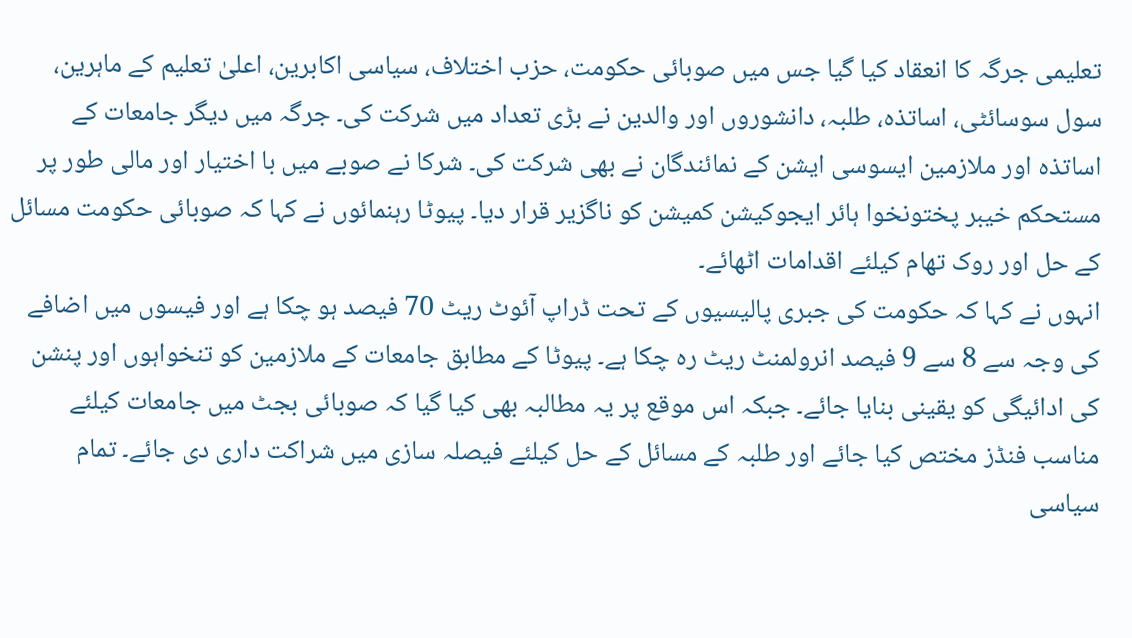تعلیمی جرگہ کا انعقاد کیا گیا جس میں صوبائی حکومت، حزب اختلاف، سیاسی اکابرین، اعلیٰ تعلیم کے ماہرین، سول سوسائٹی، اساتذہ، طلبہ، دانشوروں اور والدین نے بڑی تعداد میں شرکت کی۔ جرگہ میں دیگر جامعات کے اساتذہ اور ملازمین ایسوسی ایشن کے نمائندگان نے بھی شرکت کی۔ شرکا نے صوبے میں با اختیار اور مالی طور پر مستحکم خیبر پختونخوا ہائر ایجوکیشن کمیشن کو ناگزیر قرار دیا۔ پیوٹا رہنمائوں نے کہا کہ صوبائی حکومت مسائل کے حل اور روک تھام کیلئے اقدامات اٹھائے۔
انہوں نے کہا کہ حکومت کی جبری پالیسیوں کے تحت ڈراپ آئوٹ ریٹ 70 فیصد ہو چکا ہے اور فیسوں میں اضافے کی وجہ سے 8 سے 9 فیصد انرولمنٹ ریٹ رہ چکا ہے۔ پیوٹا کے مطابق جامعات کے ملازمین کو تنخواہوں اور پنشن کی ادائیگی کو یقینی بنایا جائے۔ جبکہ اس موقع پر یہ مطالبہ بھی کیا گیا کہ صوبائی بجٹ میں جامعات کیلئے مناسب فنڈز مختص کیا جائے اور طلبہ کے مسائل کے حل کیلئے فیصلہ سازی میں شراکت داری دی جائے۔ تمام سیاسی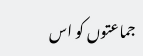جماعتوں کو اس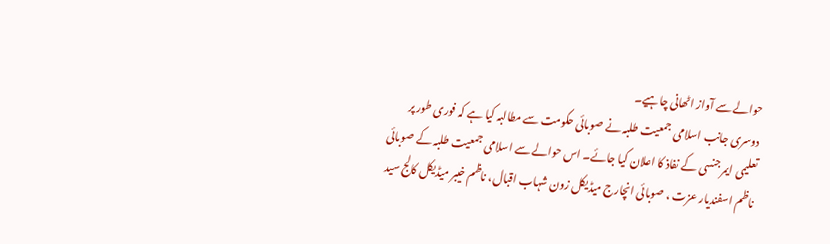حوالے سے آواز اٹھانی چاہیے۔
دوسری جانب اسلامی جمعیت طلبہ نے صوبائی حکومت سے مطالبہ کیا ہے کہ فوری طور پر تعلیمی ایمرجنسی کے نفاذ کا اعلان کیا جائے۔ اس حوالے سے اسلامی جمعیت طلبہ کے صوبائی ناظم اسفندیار عزت ، صوبائی انچارج میڈیکل زون شہاب اقبال، ناظم خیبر میڈیکل کالج سید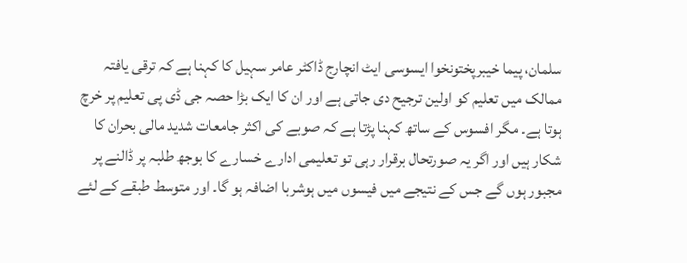سلمان، پیما خیبرپختونخوا ایسوسی ایٹ انچارج ڈاکٹر عامر سہیل کا کہنا ہے کہ ترقی یافتہ ممالک میں تعلیم کو اولین ترجیح دی جاتی ہے اور ان کا ایک بڑا حصہ جی ڈی پی تعلیم پر خرچ ہوتا ہے۔ مگر افسوس کے ساتھ کہنا پڑتا ہے کہ صوبے کی اکثر جامعات شدید مالی بحران کا شکار ہیں اور اگر یہ صورتحال برقرار رہی تو تعلیمی ادارے خسارے کا بوجھ طلبہ پر ڈالنے پر مجبور ہوں گے جس کے نتیجے میں فیسوں میں ہوشربا اضافہ ہو گا۔ اور متوسط طبقے کے لئے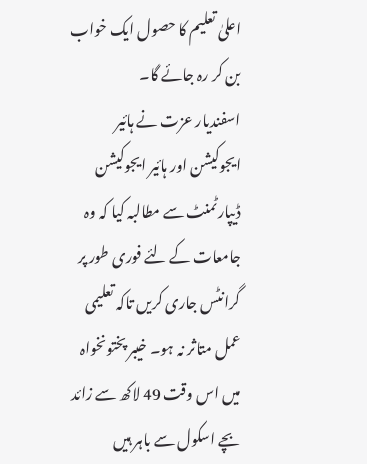اعلیٰ تعلیم کا حصول ایک خواب بن کر رہ جائے گا۔
اسفندیار عزت نے ہائیر ایجوکیشن اور ہائیر ایجوکیشن ڈیپارٹمنٹ سے مطالبہ کیا کہ وہ جامعات کے لئے فوری طور پر گرانٹس جاری کریں تاکہ تعلیمی عمل متاثر نہ ہو۔ خیبر پختونخواہ میں اس وقت 49 لاکھ سے زائد بچے اسکول سے باہر ہیں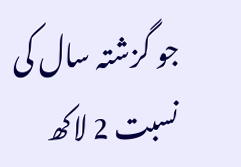جو گزشتہ سال کی نسبت 2 لاکھ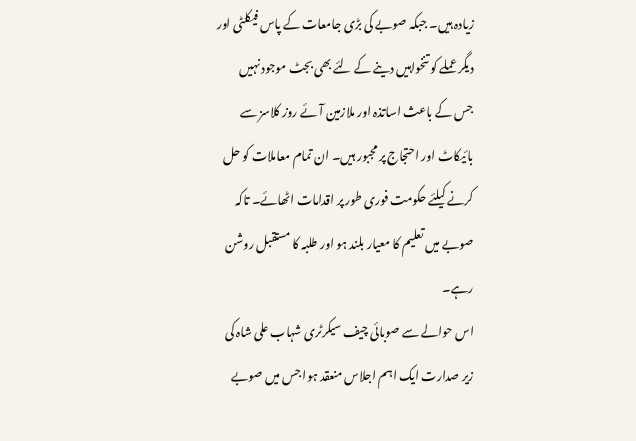زیادہ ہیں۔ جبکہ صوبے کی بڑی جامعات کے پاس فیکلٹی اور دیگر عملے کو تنخواہیں دینے کے لئے بھی بجٹ موجود نہیں جس کے باعث اساتذہ اور ملازمین آئے روز کلاسز سے بائیکاٹ اور احتجاج پر مجبور ہیں۔ ان تمام معاملات کو حل کرنے کیلئے حکومت فوری طور پر اقدامات اٹھائے۔ تاکہ صوبے میں تعلیم کا معیار بلند ہو اور طلبہ کا مستقبل روشن رہے۔
اس حوالے سے صوبائی چیف سیکرٹری شہاب علی شاہ کی زیر صدارت ایک اہم اجلاس منعقد ہوا جس میں صوبے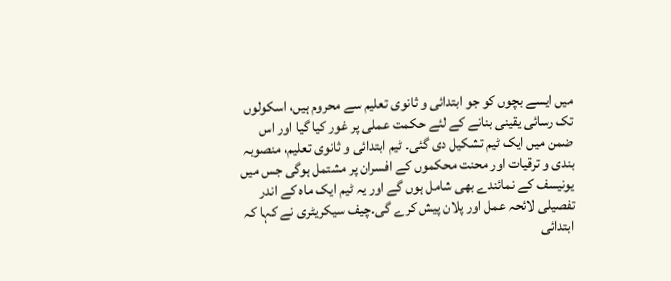میں ایسے بچوں کو جو ابتدائی و ثانوی تعلیم سے محروم ہیں، اسکولوں تک رسائی یقینی بنانے کے لئے حکمت عملی پر غور کیا گیا اور اس ضمن میں ایک ٹیم تشکیل دی گئی۔ ٹیم ابتدائی و ثانوی تعلیم، منصوبہ بندی و ترقیات اور محنت محکموں کے افسران پر مشتمل ہوگی جس میں یونیسف کے نمائندے بھی شامل ہوں گے اور یہ ٹیم ایک ماہ کے اندر تفصیلی لائحہ عمل اور پلان پیش کرے گی۔چیف سیکریٹری نے کہا کہ ابتدائی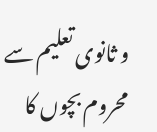و ثانوی تعلیم سے محروم بچوں کا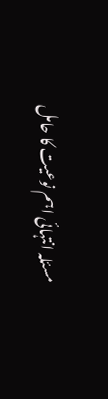مسئلہ انتہائی اہم نوعیت کا حامل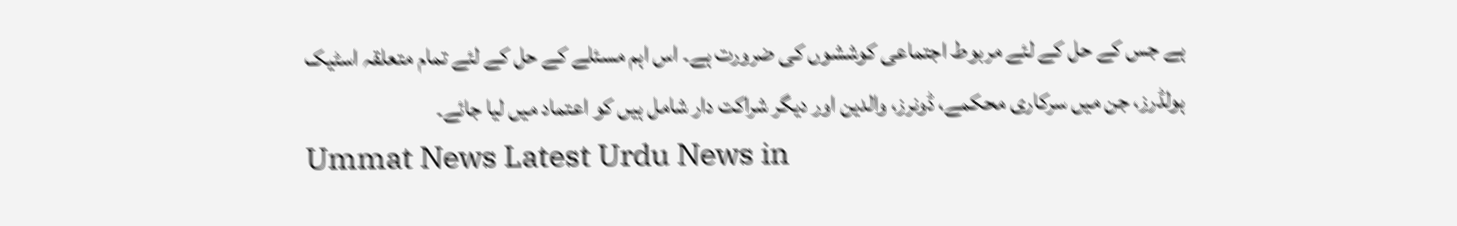ہے جس کے حل کے لئے مربوط اجتماعی کوششوں کی ضرورت ہے۔ اس اہم مسئلے کے حل کے لئے تمام متعلقہ اسٹیک ہولڈرز، جن میں سرکاری محکمے، ڈونرز، والدین اور دیگر شراکت دار شامل ہیں کو اعتماد میں لیا جائے۔
Ummat News Latest Urdu News in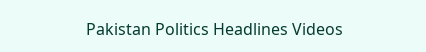Pakistan Politics Headlines Videos